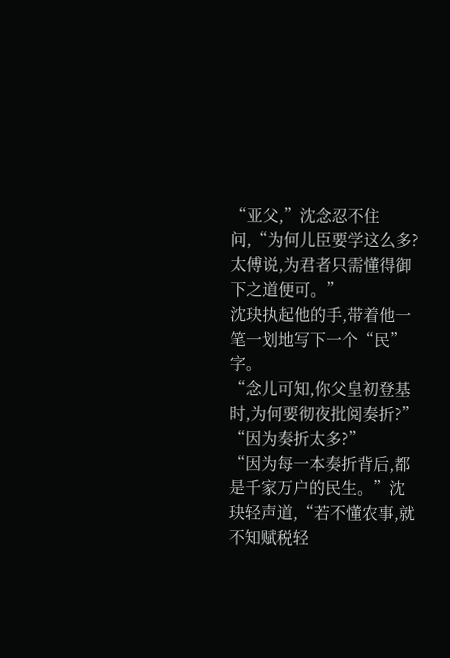“亚父,”沈念忍不住问,“为何儿臣要学这么多?太傅说,为君者只需懂得御下之道便可。”
沈玦执起他的手,带着他一笔一划地写下一个“民”字。
“念儿可知,你父皇初登基时,为何要彻夜批阅奏折?”
“因为奏折太多?”
“因为每一本奏折背后,都是千家万户的民生。”沈玦轻声道,“若不懂农事,就不知赋税轻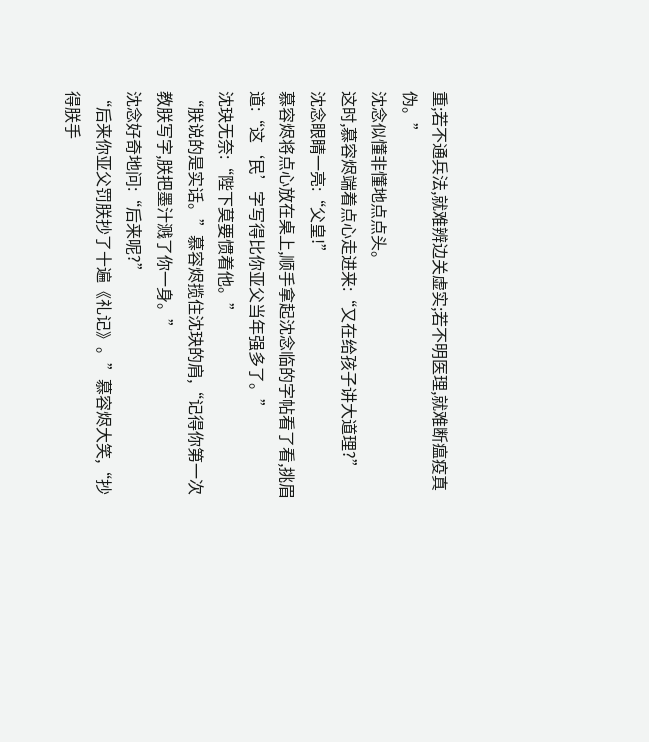重;若不通兵法,就难辨边关虚实;若不明医理,就难断瘟疫真伪。”
沈念似懂非懂地点点头。
这时,慕容烬端着点心走进来:“又在给孩子讲大道理?”
沈念眼睛一亮:“父皇!”
慕容烬将点心放在桌上,顺手拿起沈念临的字帖看了看,挑眉道:“这‘民’字写得比你亚父当年强多了。”
沈玦无奈:“陛下莫要惯着他。”
“朕说的是实话。”慕容烬揽住沈玦的肩,“记得你第一次教朕写字,朕把墨汁溅了你一身。”
沈念好奇地问:“后来呢?”
“后来你亚父罚朕抄了十遍《礼记》。”慕容烬大笑,“抄得朕手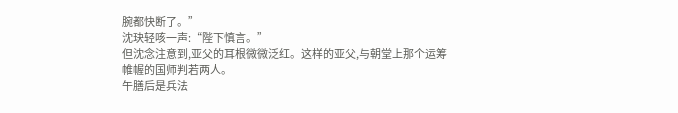腕都快断了。”
沈玦轻咳一声:“陛下慎言。”
但沈念注意到,亚父的耳根微微泛红。这样的亚父,与朝堂上那个运筹帷幄的国师判若两人。
午膳后是兵法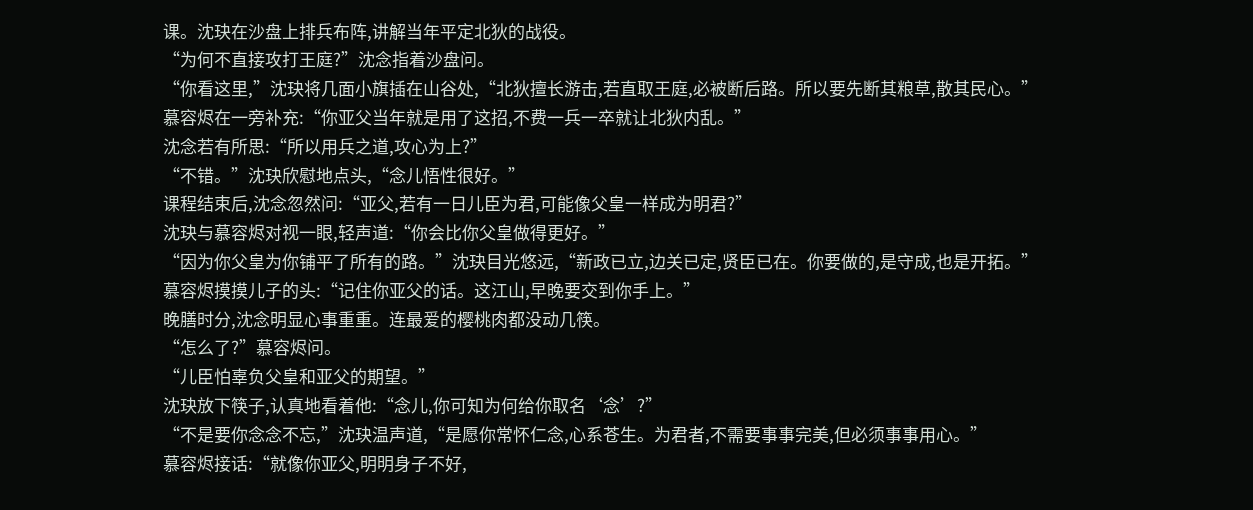课。沈玦在沙盘上排兵布阵,讲解当年平定北狄的战役。
“为何不直接攻打王庭?”沈念指着沙盘问。
“你看这里,”沈玦将几面小旗插在山谷处,“北狄擅长游击,若直取王庭,必被断后路。所以要先断其粮草,散其民心。”
慕容烬在一旁补充:“你亚父当年就是用了这招,不费一兵一卒就让北狄内乱。”
沈念若有所思:“所以用兵之道,攻心为上?”
“不错。”沈玦欣慰地点头,“念儿悟性很好。”
课程结束后,沈念忽然问:“亚父,若有一日儿臣为君,可能像父皇一样成为明君?”
沈玦与慕容烬对视一眼,轻声道:“你会比你父皇做得更好。”
“因为你父皇为你铺平了所有的路。”沈玦目光悠远,“新政已立,边关已定,贤臣已在。你要做的,是守成,也是开拓。”
慕容烬摸摸儿子的头:“记住你亚父的话。这江山,早晚要交到你手上。”
晚膳时分,沈念明显心事重重。连最爱的樱桃肉都没动几筷。
“怎么了?”慕容烬问。
“儿臣怕辜负父皇和亚父的期望。”
沈玦放下筷子,认真地看着他:“念儿,你可知为何给你取名‘念’?”
“不是要你念念不忘,”沈玦温声道,“是愿你常怀仁念,心系苍生。为君者,不需要事事完美,但必须事事用心。”
慕容烬接话:“就像你亚父,明明身子不好,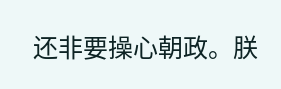还非要操心朝政。朕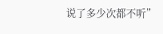说了多少次都不听”